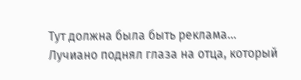Тут должна была быть реклама...
Лучиано поднял глаза на отца, который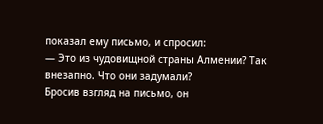показал ему письмо, и спросил:
― Это из чудовищной страны Алмении? Так внезапно. Что они задумали?
Бросив взгляд на письмо, он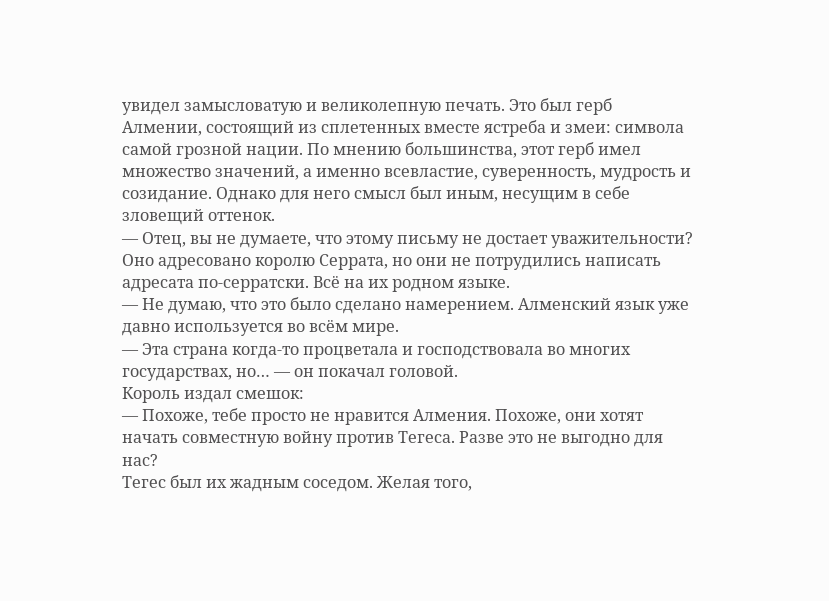увидел замысловатую и великолепную печать. Это был герб Алмении, состоящий из сплетенных вместе ястреба и змеи: символа самой грозной нации. По мнению большинства, этот герб имел множество значений, а именно всевластие, суверенность, мудрость и созидание. Однако для него смысл был иным, несущим в себе зловещий оттенок.
― Отец, вы не думаете, что этому письму не достает уважительности? Оно адресовано королю Серрата, но они не потрудились написать адресата по-серратски. Всё на их родном языке.
― Не думаю, что это было сделано намерением. Алменский язык уже давно используется во всём мире.
― Эта страна когда-то процветала и господствовала во многих государствах, но… ― он покачал головой.
Король издал смешок:
― Похоже, тебе просто не нравится Алмения. Похоже, они хотят начать совместную войну против Тегеса. Разве это не выгодно для нас?
Тегес был их жадным соседом. Желая того,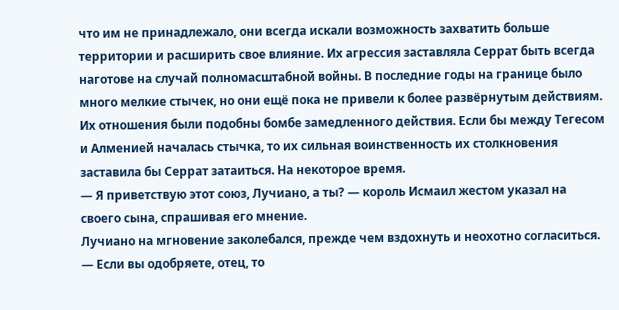что им не принадлежало, они всегда искали возможность захватить больше территории и расширить свое влияние. Их агрессия заставляла Серрат быть всегда наготове на случай полномасштабной войны. В последние годы на границе было много мелкие стычек, но они ещё пока не привели к более развёрнутым действиям. Их отношения были подобны бомбе замедленного действия. Если бы между Тегесом и Алменией началась стычка, то их сильная воинственность их столкновения заставила бы Серрат затаиться. На некоторое время.
― Я приветствую этот союз, Лучиано, а ты? ― король Исмаил жестом указал на своего сына, спрашивая его мнение.
Лучиано на мгновение заколебался, прежде чем вздохнуть и неохотно согласиться.
― Если вы одобряете, отец, то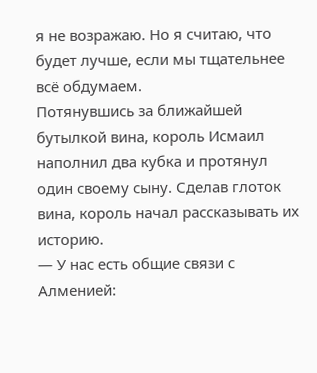я не возражаю. Но я считаю, что будет лучше, если мы тщательнее всё обдумаем.
Потянувшись за ближайшей бутылкой вина, король Исмаил наполнил два кубка и протянул один своему сыну. Сделав глоток вина, король начал рассказывать их историю.
― У нас есть общие связи с Алменией: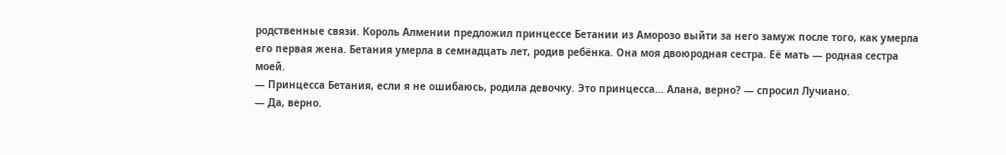родственные связи. Король Алмении предложил принцессе Бетании из Аморозо выйти за него замуж после того, как умерла его первая жена. Бетания умерла в семнадцать лет, родив ребёнка. Она моя двоюродная сестра. Её мать ― родная сестра моей.
― Принцесса Бетания, если я не ошибаюсь, родила девочку. Это принцесса… Алана, верно? ― спросил Лучиано.
― Да, верно.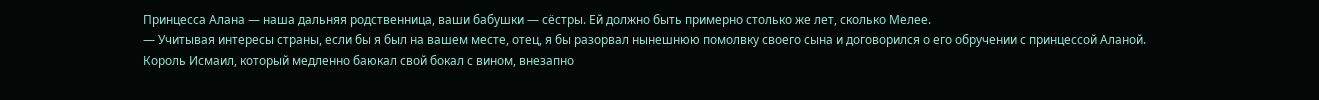Принцесса Алана ― наша дальняя родственница, ваши бабушки ― сёстры. Ей должно быть примерно столько же лет, сколько Мелее.
― Учитывая интересы страны, если бы я был на вашем месте, отец, я бы разорвал нынешнюю помолвку своего сына и договорился о его обручении с принцессой Аланой.
Король Исмаил, который медленно баюкал свой бокал с вином, внезапно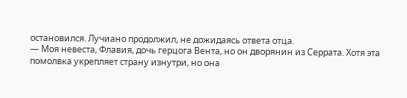остановился. Лучиано продолжил, не дожидаясь ответа отца.
― Моя невеста, Флавия, дочь герцога Вента, но он дворянин из Серрата. Хотя эта помолвка укрепляет страну изнутри, но она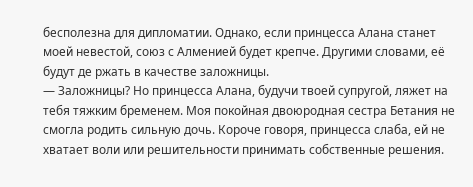бесполезна для дипломатии. Однако, если принцесса Алана станет моей невестой, союз с Алменией будет крепче. Другими словами, её будут де ржать в качестве заложницы.
― Заложницы? Но принцесса Алана, будучи твоей супругой, ляжет на тебя тяжким бременем. Моя покойная двоюродная сестра Бетания не смогла родить сильную дочь. Короче говоря, принцесса слаба, ей не хватает воли или решительности принимать собственные решения.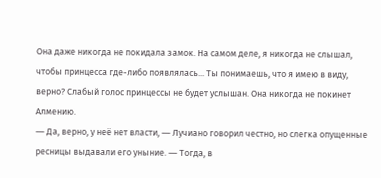Она даже никогда не покидала замок. На самом деле, я никогда не слышал, чтобы принцесса где-либо появлялась... Ты понимаешь, что я имею в виду, верно? Слабый голос принцессы не будет услышан. Она никогда не покинет Алмению.
― Да, верно, у неё нет власти, ― Лучиано говорил честно, но слегка опущенные ресницы выдавали его уныние. ― Тогда, в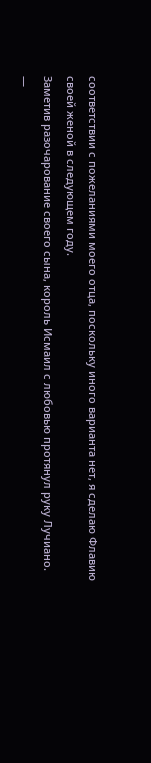соответствии с пожеланиями моего отца, поскольку иного варианта нет, я сделаю Флавию своей женой в следующем году.
Заметив разочарование своего сына, король Исмаил с любовью протянул руку Лучиано.
―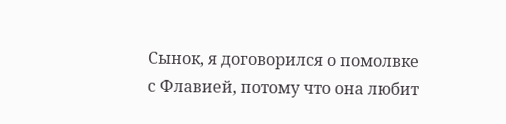Сынок, я договорился о помолвке с Флавией, потому что она любит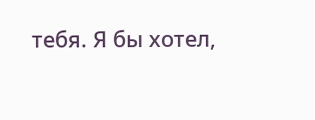тебя. Я бы хотел,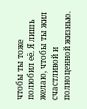чтобы ты тоже полюбил её. Я лишь желаю, чтобы ты жил счастливой и полноценной жизнью.